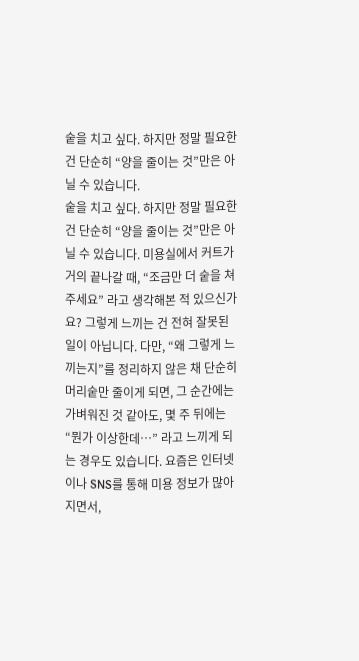숱을 치고 싶다. 하지만 정말 필요한 건 단순히 “양을 줄이는 것”만은 아닐 수 있습니다.
숱을 치고 싶다. 하지만 정말 필요한 건 단순히 “양을 줄이는 것”만은 아닐 수 있습니다. 미용실에서 커트가 거의 끝나갈 때, “조금만 더 숱을 쳐주세요” 라고 생각해본 적 있으신가요? 그렇게 느끼는 건 전혀 잘못된 일이 아닙니다. 다만, “왜 그렇게 느끼는지”를 정리하지 않은 채 단순히 머리숱만 줄이게 되면, 그 순간에는 가벼워진 것 같아도, 몇 주 뒤에는 “뭔가 이상한데…” 라고 느끼게 되는 경우도 있습니다. 요즘은 인터넷이나 SNS를 통해 미용 정보가 많아지면서,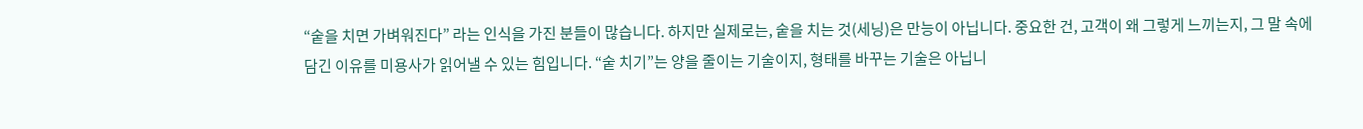“숱을 치면 가벼워진다” 라는 인식을 가진 분들이 많습니다. 하지만 실제로는, 숱을 치는 것(세닝)은 만능이 아닙니다. 중요한 건, 고객이 왜 그렇게 느끼는지, 그 말 속에 담긴 이유를 미용사가 읽어낼 수 있는 힘입니다. “숱 치기”는 양을 줄이는 기술이지, 형태를 바꾸는 기술은 아닙니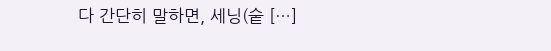다 간단히 말하면, 세닝(숱 […]